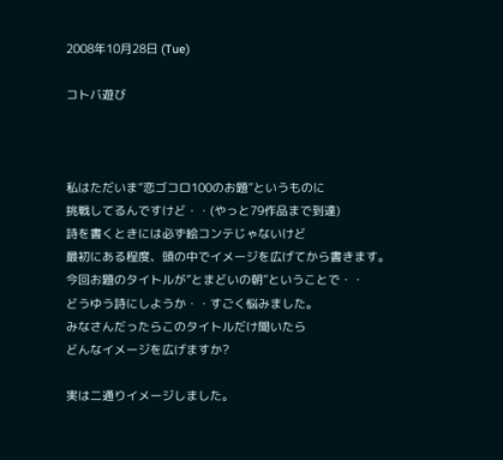2008年10月28日 (Tue)

コトバ遊び



私はただいま”恋ゴコロ100のお題”というものに
挑戦してるんですけど・・(やっと79作品まで到達)
詩を書くときには必ず絵コンテじゃないけど
最初にある程度、頭の中でイメージを広げてから書きます。
今回お題のタイトルが”とまどいの朝”ということで・・
どうゆう詩にしようか・・すごく悩みました。
みなさんだったらこのタイトルだけ聞いたら
どんなイメージを広げますか?

実は二通りイメージしました。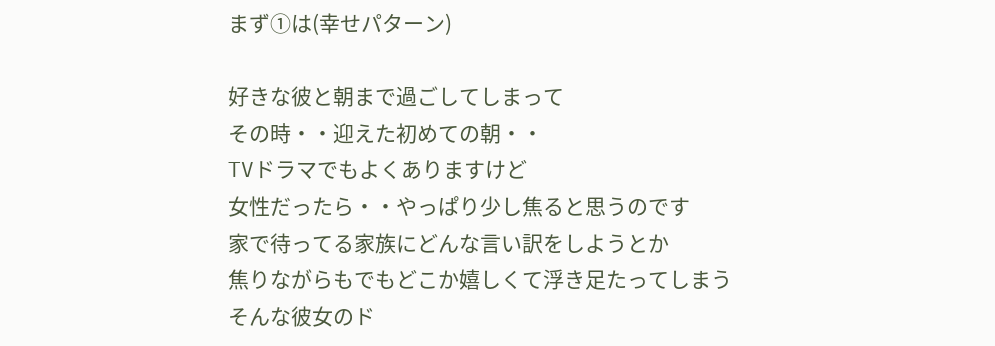まず①は(幸せパターン)

好きな彼と朝まで過ごしてしまって
その時・・迎えた初めての朝・・
TVドラマでもよくありますけど
女性だったら・・やっぱり少し焦ると思うのです
家で待ってる家族にどんな言い訳をしようとか
焦りながらもでもどこか嬉しくて浮き足たってしまう
そんな彼女のド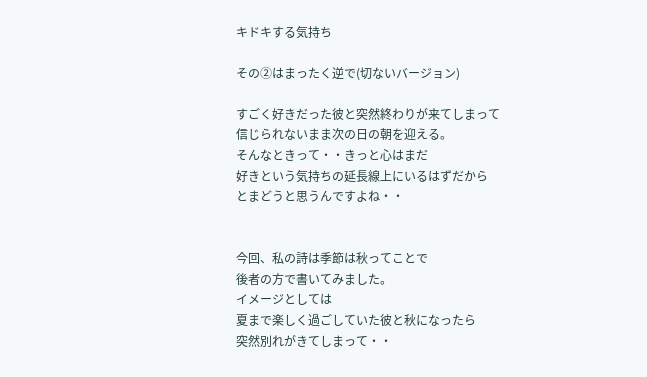キドキする気持ち

その②はまったく逆で(切ないバージョン)

すごく好きだった彼と突然終わりが来てしまって
信じられないまま次の日の朝を迎える。
そんなときって・・きっと心はまだ
好きという気持ちの延長線上にいるはずだから
とまどうと思うんですよね・・


今回、私の詩は季節は秋ってことで
後者の方で書いてみました。
イメージとしては
夏まで楽しく過ごしていた彼と秋になったら
突然別れがきてしまって・・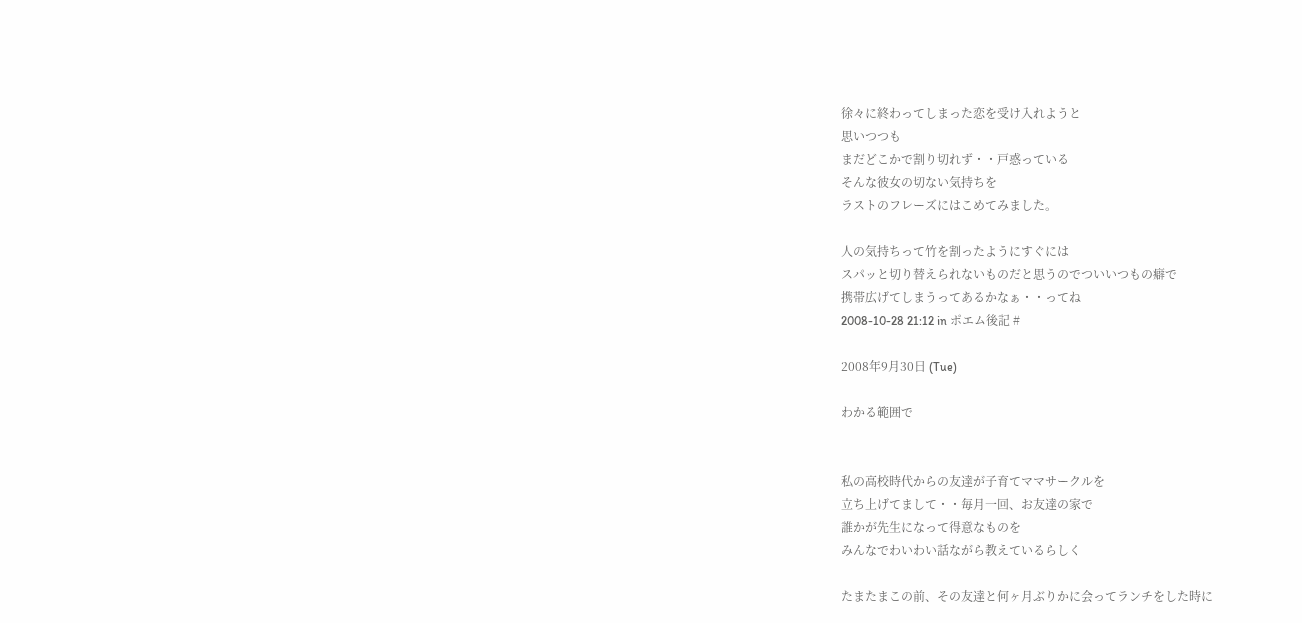徐々に終わってしまった恋を受け入れようと
思いつつも
まだどこかで割り切れず・・戸惑っている
そんな彼女の切ない気持ちを
ラストのフレーズにはこめてみました。

人の気持ちって竹を割ったようにすぐには
スパッと切り替えられないものだと思うのでついいつもの癖で
携帯広げてしまうってあるかなぁ・・ってね
2008-10-28 21:12 in ポエム後記 #

2008年9月30日 (Tue)

わかる範囲で


私の高校時代からの友達が子育てママサークルを
立ち上げてまして・・毎月一回、お友達の家で
誰かが先生になって得意なものを
みんなでわいわい話ながら教えているらしく

たまたまこの前、その友達と何ヶ月ぶりかに会ってランチをした時に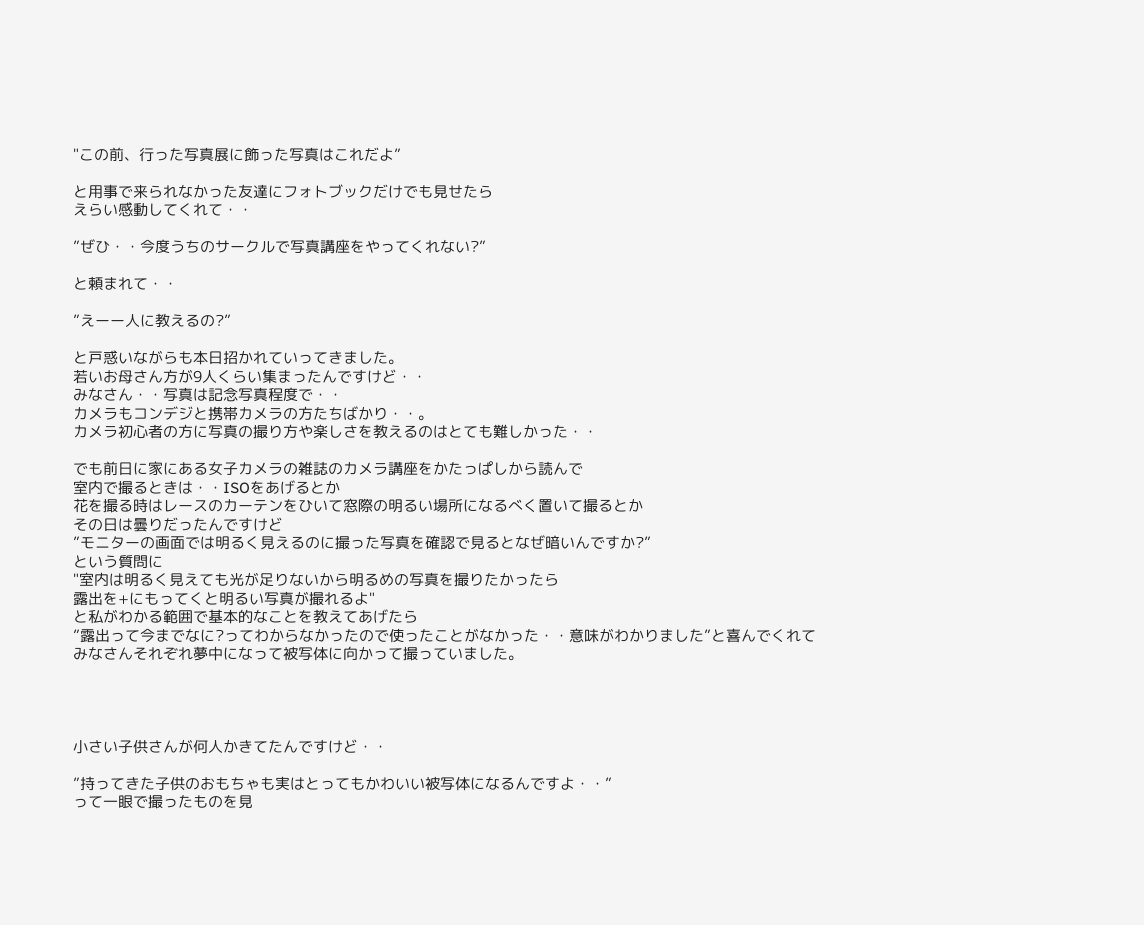"この前、行った写真展に飾った写真はこれだよ”

と用事で来られなかった友達にフォトブックだけでも見せたら
えらい感動してくれて・・

”ぜひ・・今度うちのサークルで写真講座をやってくれない?”

と頼まれて・・

”えーー人に教えるの?”

と戸惑いながらも本日招かれていってきました。
若いお母さん方が9人くらい集まったんですけど・・
みなさん・・写真は記念写真程度で・・
カメラもコンデジと携帯カメラの方たちばかり・・。
カメラ初心者の方に写真の撮り方や楽しさを教えるのはとても難しかった・・

でも前日に家にある女子カメラの雑誌のカメラ講座をかたっぱしから読んで
室内で撮るときは・・ISOをあげるとか
花を撮る時はレースのカーテンをひいて窓際の明るい場所になるべく置いて撮るとか
その日は曇りだったんですけど
”モニターの画面では明るく見えるのに撮った写真を確認で見るとなぜ暗いんですか?”
という質問に
"室内は明るく見えても光が足りないから明るめの写真を撮りたかったら
露出を+にもってくと明るい写真が撮れるよ"
と私がわかる範囲で基本的なことを教えてあげたら
”露出って今までなに?ってわからなかったので使ったことがなかった・・意味がわかりました”と喜んでくれて
みなさんそれぞれ夢中になって被写体に向かって撮っていました。




小さい子供さんが何人かきてたんですけど・・

”持ってきた子供のおもちゃも実はとってもかわいい被写体になるんですよ・・”
って一眼で撮ったものを見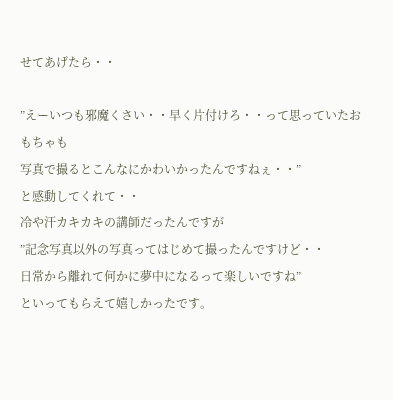せてあげたら・・

”えーいつも邪魔くさい・・早く片付けろ・・って思っていたおもちゃも
写真で撮るとこんなにかわいかったんですねぇ・・”
と感動してくれて・・
冷や汗カキカキの講師だったんですが
”記念写真以外の写真ってはじめて撮ったんですけど・・
日常から離れて何かに夢中になるって楽しいですね”
といってもらえて嬉しかったです。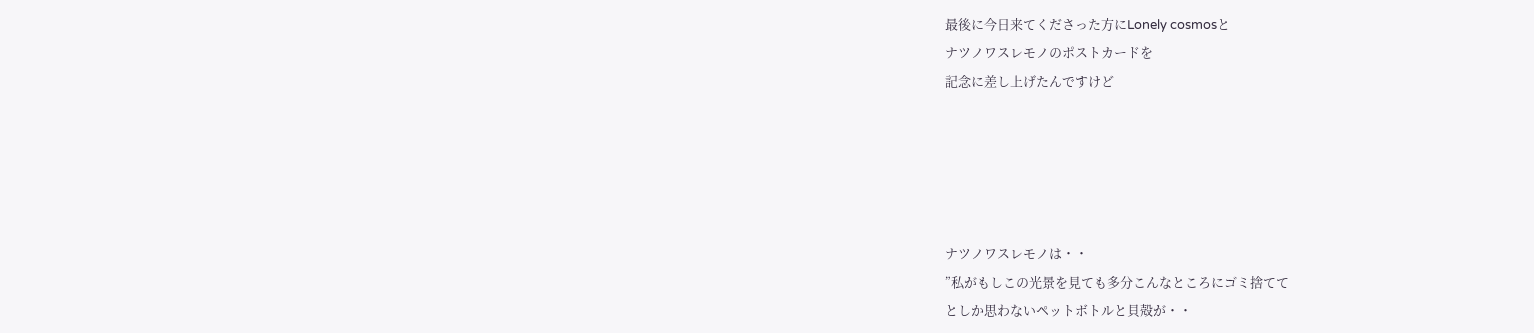最後に今日来てくださった方にLonely cosmosと
ナツノワスレモノのポストカードを
記念に差し上げたんですけど





ナツノワスレモノは・・
”私がもしこの光景を見ても多分こんなところにゴミ捨てて
としか思わないペットボトルと貝殻が・・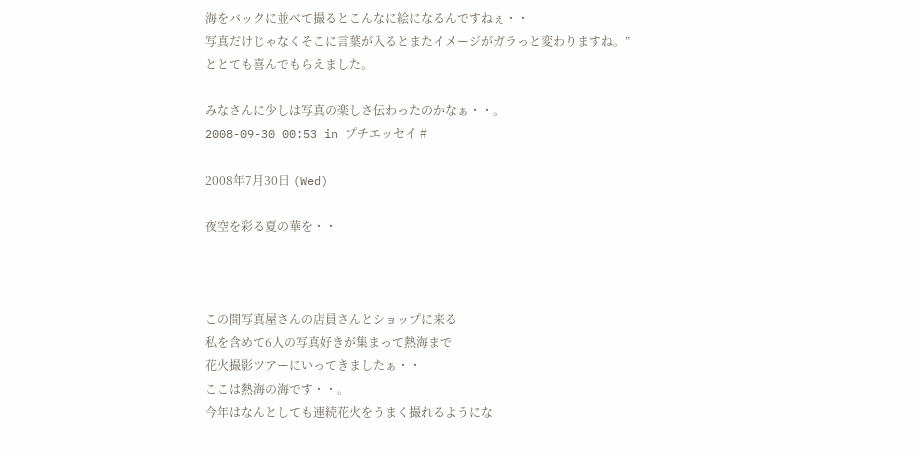海をバックに並べて撮るとこんなに絵になるんですねぇ・・
写真だけじゃなくそこに言葉が入るとまたイメージがガラっと変わりますね。”
ととても喜んでもらえました。

みなさんに少しは写真の楽しさ伝わったのかなぁ・・。
2008-09-30 00:53 in プチエッセイ #

2008年7月30日 (Wed)

夜空を彩る夏の華を・・



この間写真屋さんの店員さんとショップに来る
私を含めて6人の写真好きが集まって熱海まで
花火撮影ツアーにいってきましたぁ・・
ここは熱海の海です・・。
今年はなんとしても連続花火をうまく撮れるようにな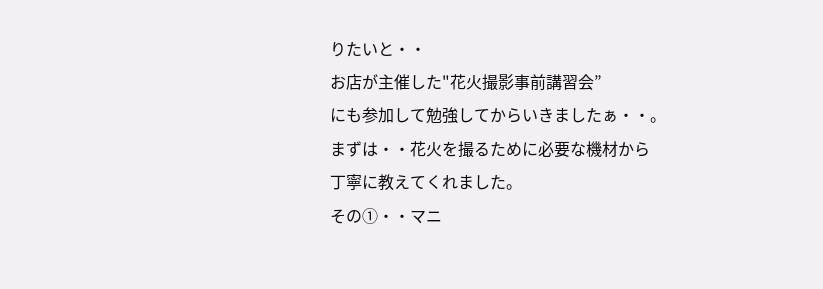りたいと・・
お店が主催した"花火撮影事前講習会”
にも参加して勉強してからいきましたぁ・・。
まずは・・花火を撮るために必要な機材から
丁寧に教えてくれました。
その①・・マニ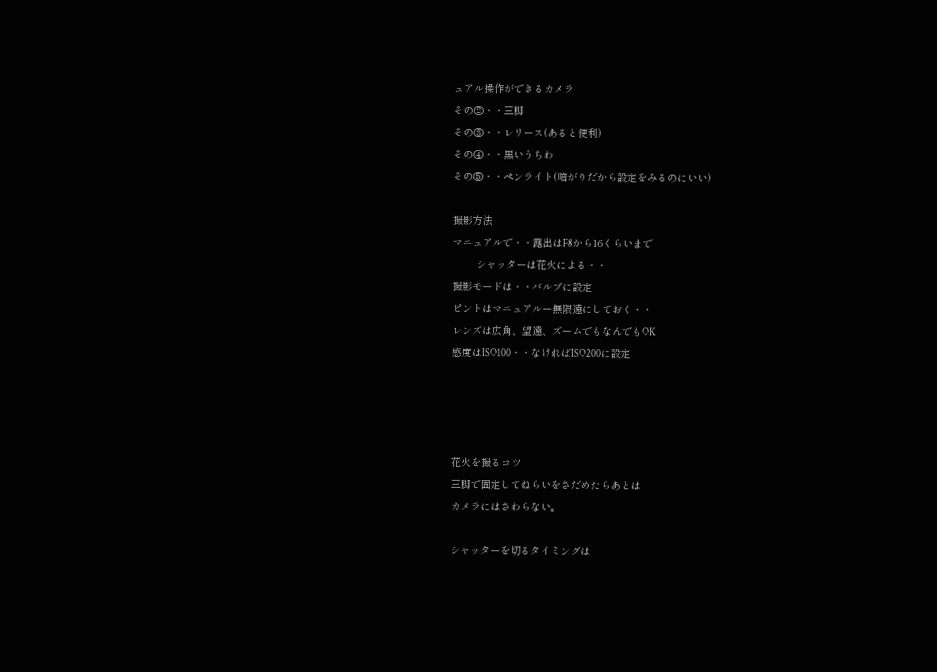ュアル操作ができるカメラ
その②・・三脚
その③・・レリース(あると便利)
その④・・黒いうちわ
その⑤・・ペンライト(暗がりだから設定をみるのにいい)

撮影方法
マニュアルで・・露出はF8から16くらいまで
        シャッターは花火による・・
撮影モードは・・バルブに設定
ピントはマニュアルー無限遠にしておく・・
レンズは広角、望遠、ズームでもなんでもOK
感度はISO100・・なければISO200に設定




花火を撮るコツ
三脚で固定してねらいをさだめたらあとは
カメラにはさわらない。

シャッターを切るタイミングは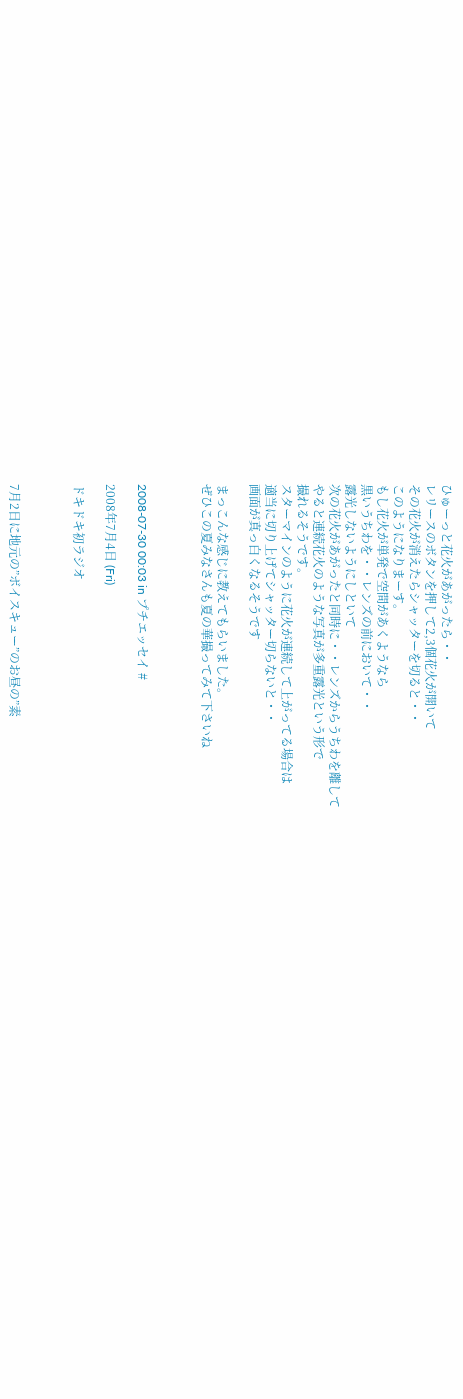ひゅーっと花火があがったら・・
レリースのボタンを押して2,3個花火が開いて
その花火が消えたらシャッターを切ると・・
このようになりまーす。
もし花火が単発で空間があくようなら
黒いうちわを・・レンズの前において・・
露光しないようにしといて
次の花火があがったと同時に・・レンズからうちわを離して
やると連続花火のような写真が多重露光という形で
撮れるそうです。
スターマインのように花火が連続して上がってる場合は
適当に切り上げてシャッター切らないと・・
画面が真っ白くなるそうです

まっこんな感じに教えてもらいました。
ぜひこの夏みなさんも夏の華撮ってみて下さいね



2008-07-30 00:03 in プチエッセイ #

2008年7月4日 (Fri)

ドキドキ初ラジオ



7月2日に地元の”ボイスキュー”のお昼の”素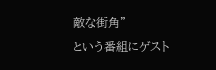敵な街角”
という番組にゲスト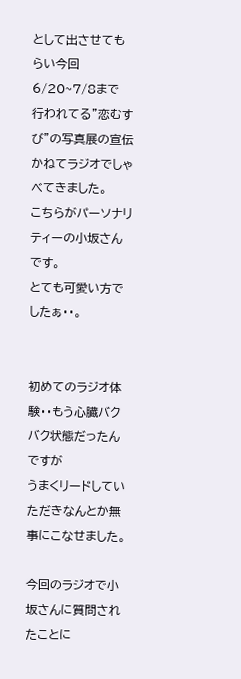として出させてもらい今回6/20~7/8まで
行われてる”恋むすび”の写真展の宣伝かねてラジオでしゃべてきました。
こちらがパーソナリティーの小坂さんです。
とても可愛い方でしたぁ・・。


初めてのラジオ体験・・もう心臓バクバク状態だったんですが
うまくリードしていただきなんとか無事にこなせました。

今回のラジオで小坂さんに質問されたことに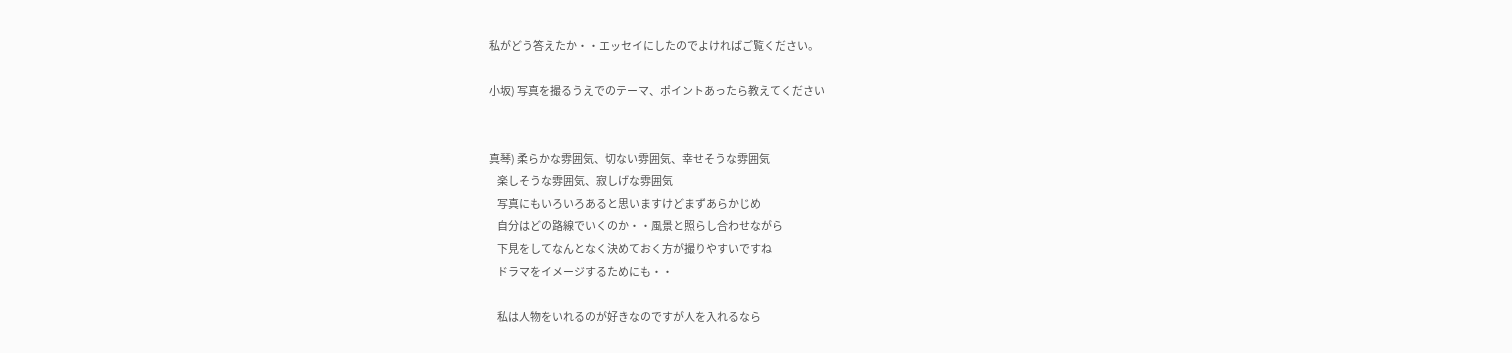私がどう答えたか・・エッセイにしたのでよければご覧ください。

小坂) 写真を撮るうえでのテーマ、ポイントあったら教えてください


真琴) 柔らかな雰囲気、切ない雰囲気、幸せそうな雰囲気
    楽しそうな雰囲気、寂しげな雰囲気
    写真にもいろいろあると思いますけどまずあらかじめ
    自分はどの路線でいくのか・・風景と照らし合わせながら
    下見をしてなんとなく決めておく方が撮りやすいですね
    ドラマをイメージするためにも・・

    私は人物をいれるのが好きなのですが人を入れるなら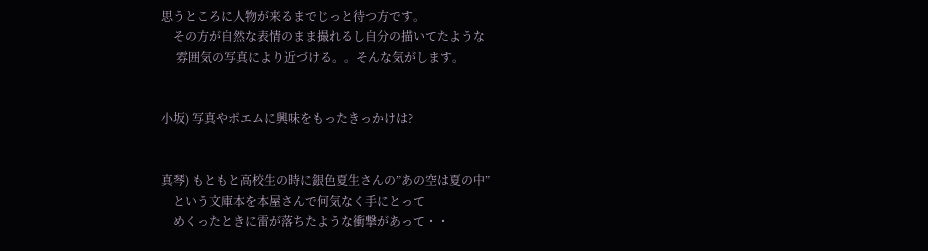思うところに人物が来るまでじっと待つ方です。
    その方が自然な表情のまま撮れるし自分の描いてたような
     雰囲気の写真により近づける。。そんな気がします。


小坂) 写真やポエムに興味をもったきっかけは?


真琴) もともと高校生の時に銀色夏生さんの”あの空は夏の中”
    という文庫本を本屋さんで何気なく手にとって
    めくったときに雷が落ちたような衝撃があって・・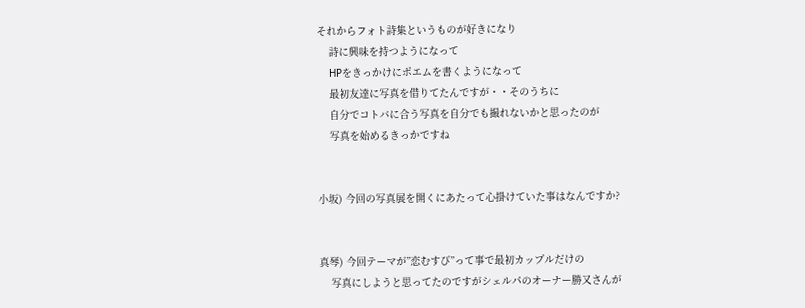それからフォト詩集というものが好きになり
    詩に興味を持つようになって
    HPをきっかけにポエムを書くようになって
    最初友達に写真を借りてたんですが・・そのうちに
    自分でコトバに合う写真を自分でも撮れないかと思ったのが
    写真を始めるきっかですね


小坂) 今回の写真展を開くにあたって心掛けていた事はなんですか?


真琴) 今回テーマが”恋むすび”って事で最初カップルだけの
    写真にしようと思ってたのですがシェルパのオーナー勝又さんが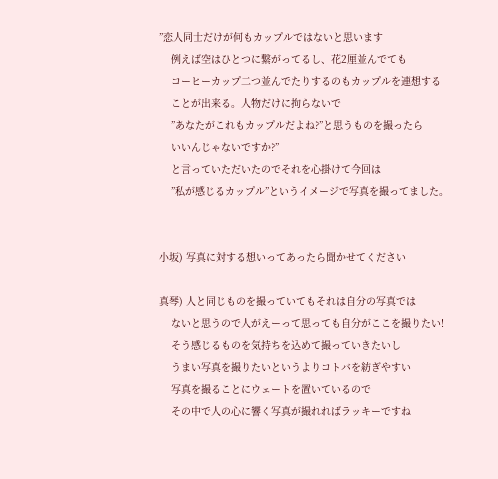”恋人同士だけが何もカップルではないと思います
    例えば空はひとつに繋がってるし、花2厘並んでても
    コーヒーカップ二つ並んでたりするのもカップルを連想する
    ことが出来る。人物だけに拘らないで
    ”あなたがこれもカップルだよね?”と思うものを撮ったら
    いいんじゃないですか?”
    と言っていただいたのでそれを心掛けて今回は
    ”私が感じるカップル”というイメージで写真を撮ってました。


小坂) 写真に対する想いってあったら聞かせてください

真琴) 人と同じものを撮っていてもそれは自分の写真では
    ないと思うので人がえーって思っても自分がここを撮りたい!
    そう感じるものを気持ちを込めて撮っていきたいし
    うまい写真を撮りたいというよりコトバを紡ぎやすい
    写真を撮ることにウェートを置いているので
    その中で人の心に響く写真が撮れればラッキーですね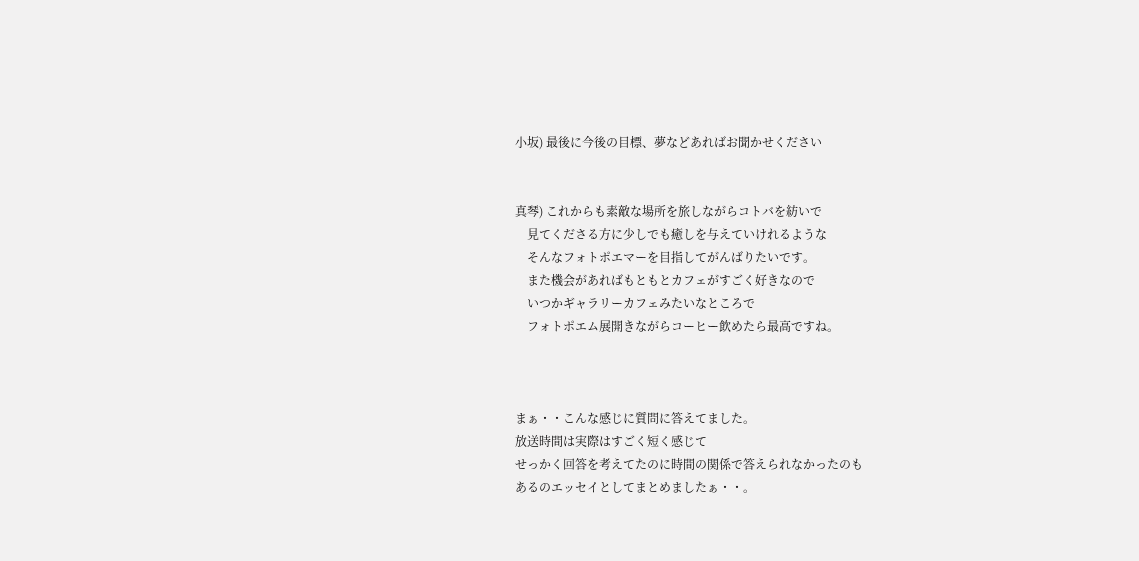小坂) 最後に今後の目標、夢などあればお聞かせください


真琴) これからも素敵な場所を旅しながらコトバを紡いで
    見てくださる方に少しでも癒しを与えていけれるような
    そんなフォトポエマーを目指してがんばりたいです。
    また機会があればもともとカフェがすごく好きなので
    いつかギャラリーカフェみたいなところで
    フォトポエム展開きながらコーヒー飲めたら最高ですね。



まぁ・・こんな感じに質問に答えてました。
放送時間は実際はすごく短く感じて
せっかく回答を考えてたのに時間の関係で答えられなかったのも
あるのエッセイとしてまとめましたぁ・・。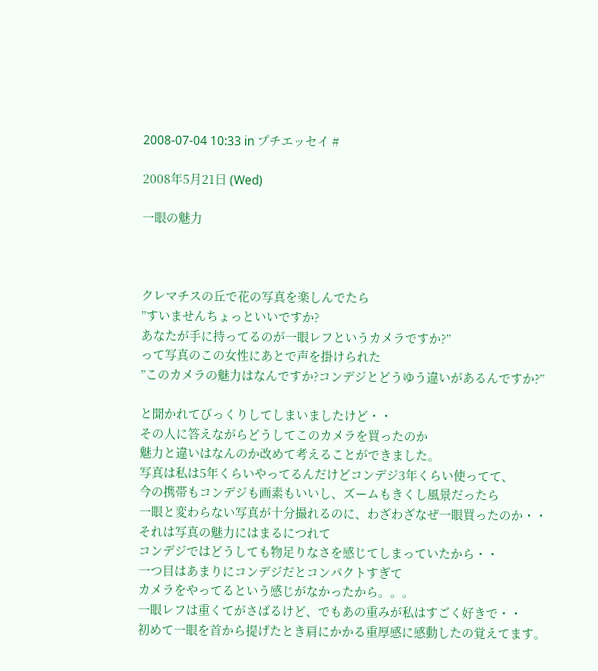2008-07-04 10:33 in プチエッセイ #

2008年5月21日 (Wed)

一眼の魅力



クレマチスの丘で花の写真を楽しんでたら
”すいませんちょっといいですか?
あなたが手に持ってるのが一眼レフというカメラですか?”
って写真のこの女性にあとで声を掛けられた
”このカメラの魅力はなんですか?コンデジとどうゆう違いがあるんですか?”

と聞かれてびっくりしてしまいましたけど・・
その人に答えながらどうしてこのカメラを買ったのか
魅力と違いはなんのか改めて考えることができました。
写真は私は5年くらいやってるんだけどコンデジ3年くらい使ってて、
今の携帯もコンデジも画素もいいし、ズームもきくし風景だったら
一眼と変わらない写真が十分撮れるのに、わざわざなぜ一眼買ったのか・・
それは写真の魅力にはまるにつれて
コンデジではどうしても物足りなさを感じてしまっていたから・・
一つ目はあまりにコンデジだとコンパクトすぎて
カメラをやってるという感じがなかったから。。。
一眼レフは重くてがさばるけど、でもあの重みが私はすごく好きで・・
初めて一眼を首から提げたとき肩にかかる重厚感に感動したの覚えてます。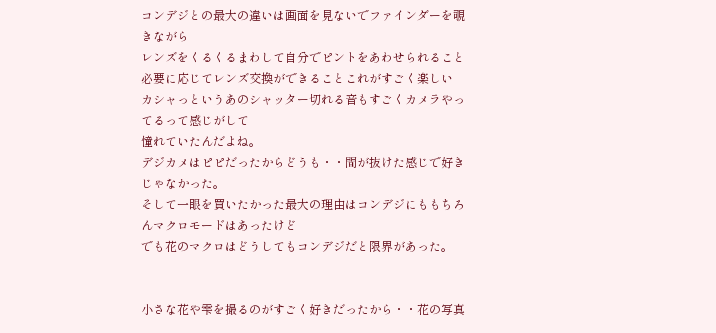コンデジとの最大の違いは画面を見ないでファインダーを覗きながら
レンズをくるくるまわして自分でピントをあわせられること
必要に応じてレンズ交換ができることこれがすごく楽しい
カシャっというあのシャッター切れる音もすごくカメラやってるって感じがして
憧れていたんだよね。
デジカメはピピだったからどうも・・間が抜けた感じで好きじゃなかった。
そして一眼を買いたかった最大の理由はコンデジにももちろんマクロモードはあったけど
でも花のマクロはどうしてもコンデジだと限界があった。


小さな花や雫を撮るのがすごく好きだったから・・花の写真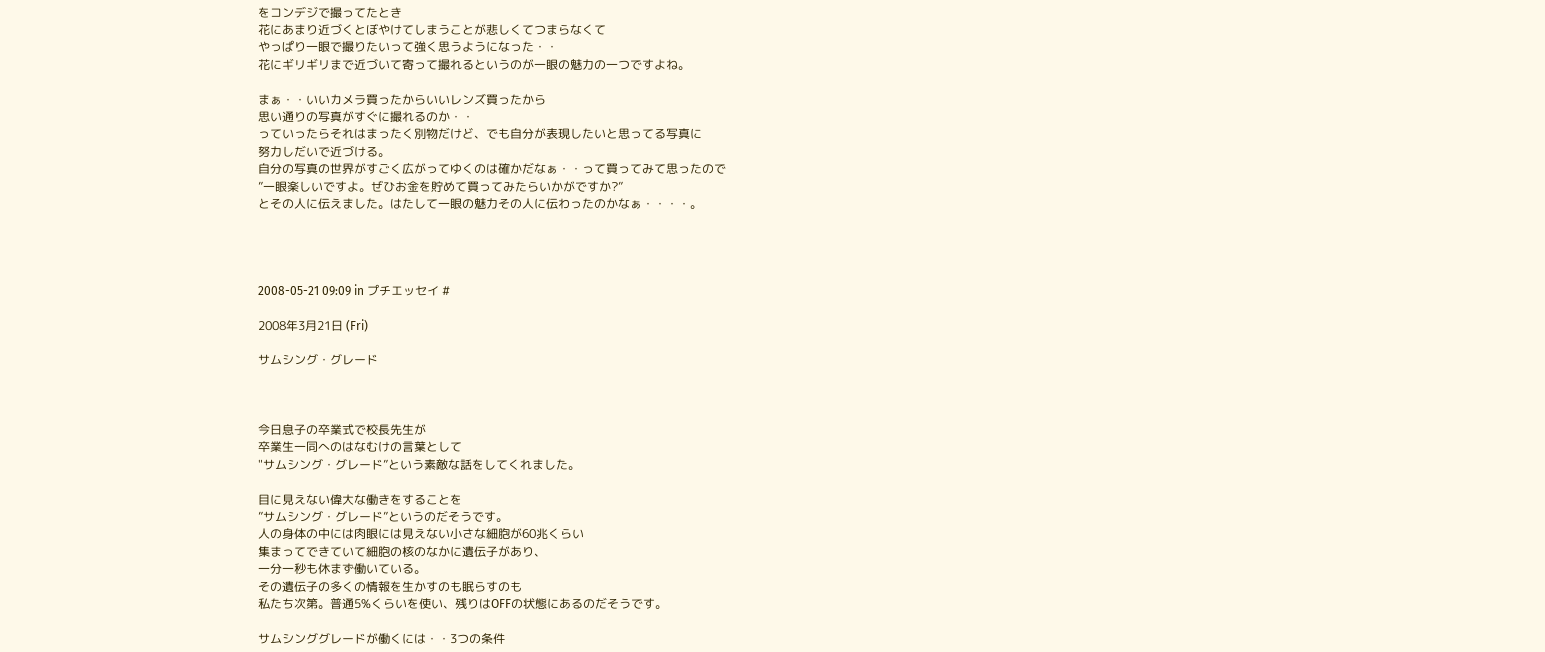をコンデジで撮ってたとき
花にあまり近づくとぼやけてしまうことが悲しくてつまらなくて
やっぱり一眼で撮りたいって強く思うようになった・・
花にギリギリまで近づいて寄って撮れるというのが一眼の魅力の一つですよね。

まぁ・・いいカメラ買ったからいいレンズ買ったから
思い通りの写真がすぐに撮れるのか・・
っていったらそれはまったく別物だけど、でも自分が表現したいと思ってる写真に
努力しだいで近づける。
自分の写真の世界がすごく広がってゆくのは確かだなぁ・・って買ってみて思ったので
”一眼楽しいですよ。ぜひお金を貯めて買ってみたらいかがですか?”
とその人に伝えました。はたして一眼の魅力その人に伝わったのかなぁ・・・・。




2008-05-21 09:09 in プチエッセイ #

2008年3月21日 (Fri)

サムシング・グレード



今日息子の卒業式で校長先生が
卒業生一同へのはなむけの言葉として
"サムシング・グレード”という素敵な話をしてくれました。

目に見えない偉大な働きをすることを
”サムシング・グレード”というのだそうです。
人の身体の中には肉眼には見えない小さな細胞が60兆くらい
集まってできていて細胞の核のなかに遺伝子があり、
一分一秒も休まず働いている。
その遺伝子の多くの情報を生かすのも眠らすのも
私たち次第。普通5%くらいを使い、残りはOFFの状態にあるのだそうです。

サムシンググレードが働くには・・3つの条件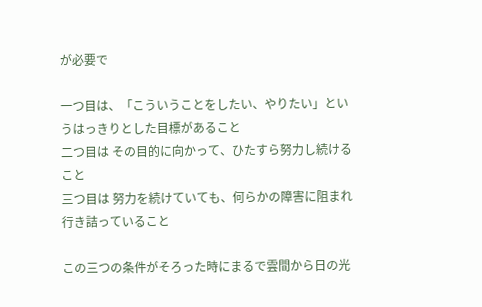が必要で

一つ目は、「こういうことをしたい、やりたい」というはっきりとした目標があること
二つ目は その目的に向かって、ひたすら努力し続けること
三つ目は 努力を続けていても、何らかの障害に阻まれ行き詰っていること

この三つの条件がそろった時にまるで雲間から日の光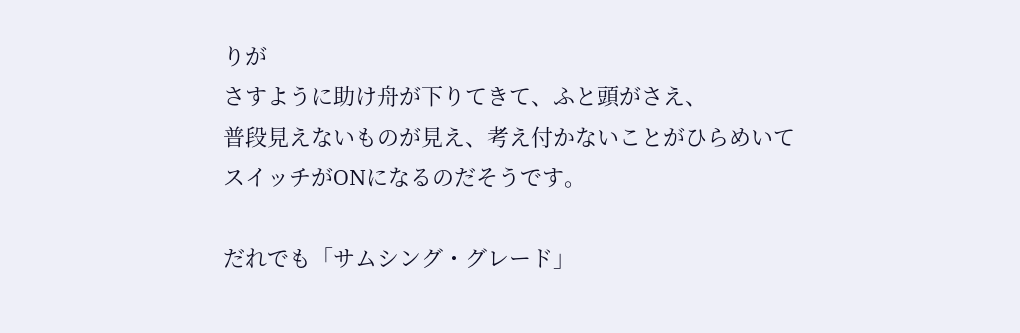りが
さすように助け舟が下りてきて、ふと頭がさえ、
普段見えないものが見え、考え付かないことがひらめいて
スイッチがONになるのだそうです。

だれでも「サムシング・グレード」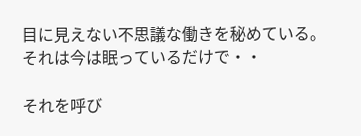目に見えない不思議な働きを秘めている。
それは今は眠っているだけで・・

それを呼び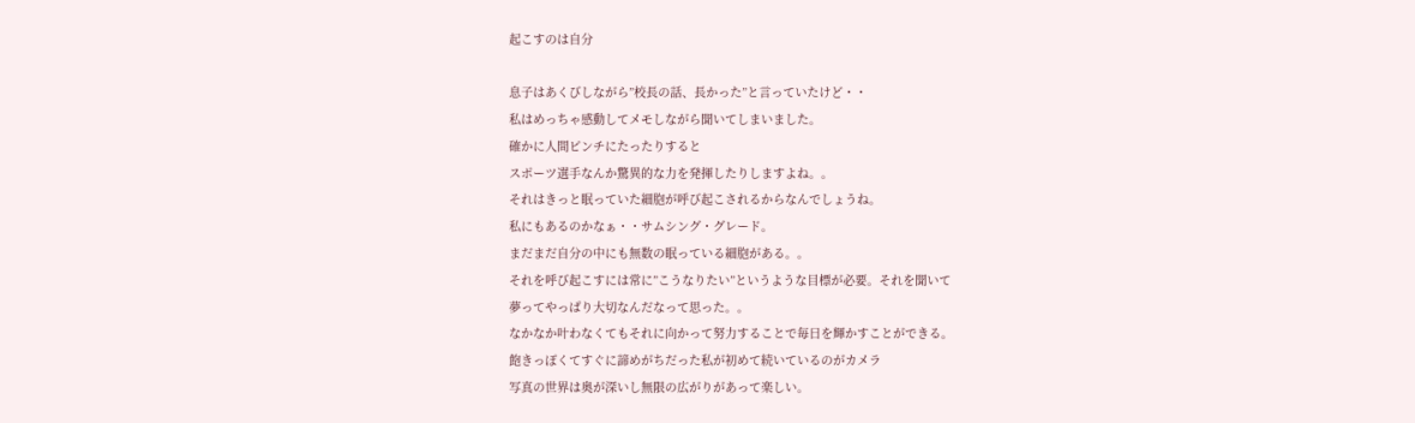起こすのは自分

息子はあくびしながら”校長の話、長かった”と言っていたけど・・
私はめっちゃ感動してメモしながら聞いてしまいました。
確かに人間ピンチにたったりすると
スポーツ選手なんか驚異的な力を発揮したりしますよね。。
それはきっと眠っていた細胞が呼び起こされるからなんでしょうね。
私にもあるのかなぁ・・サムシング・グレード。
まだまだ自分の中にも無数の眠っている細胞がある。。
それを呼び起こすには常に”こうなりたい”というような目標が必要。それを聞いて
夢ってやっぱり大切なんだなって思った。。
なかなか叶わなくてもそれに向かって努力することで毎日を輝かすことができる。
飽きっぽくてすぐに諦めがちだった私が初めて続いているのがカメラ
写真の世界は奥が深いし無限の広がりがあって楽しい。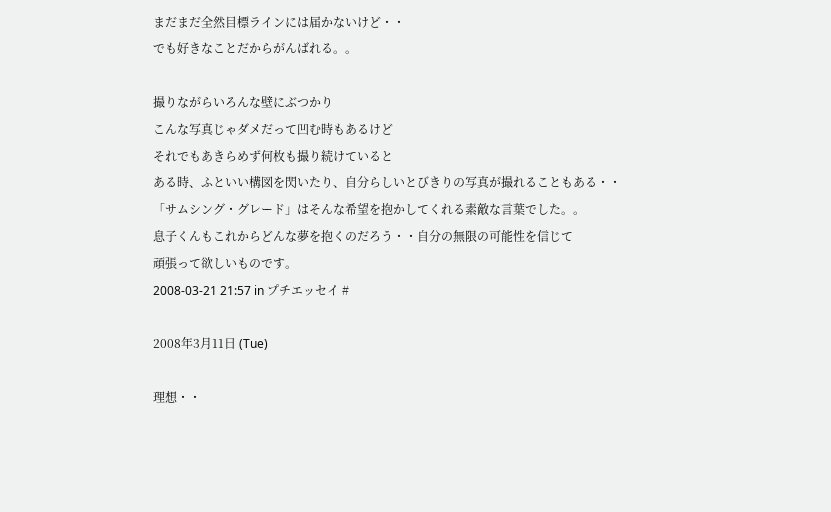まだまだ全然目標ラインには届かないけど・・
でも好きなことだからがんばれる。。

撮りながらいろんな壁にぶつかり
こんな写真じゃダメだって凹む時もあるけど
それでもあきらめず何枚も撮り続けていると
ある時、ふといい構図を閃いたり、自分らしいとびきりの写真が撮れることもある・・
「サムシング・グレード」はそんな希望を抱かしてくれる素敵な言葉でした。。
息子くんもこれからどんな夢を抱くのだろう・・自分の無限の可能性を信じて
頑張って欲しいものです。
2008-03-21 21:57 in プチエッセイ #

2008年3月11日 (Tue)

理想・・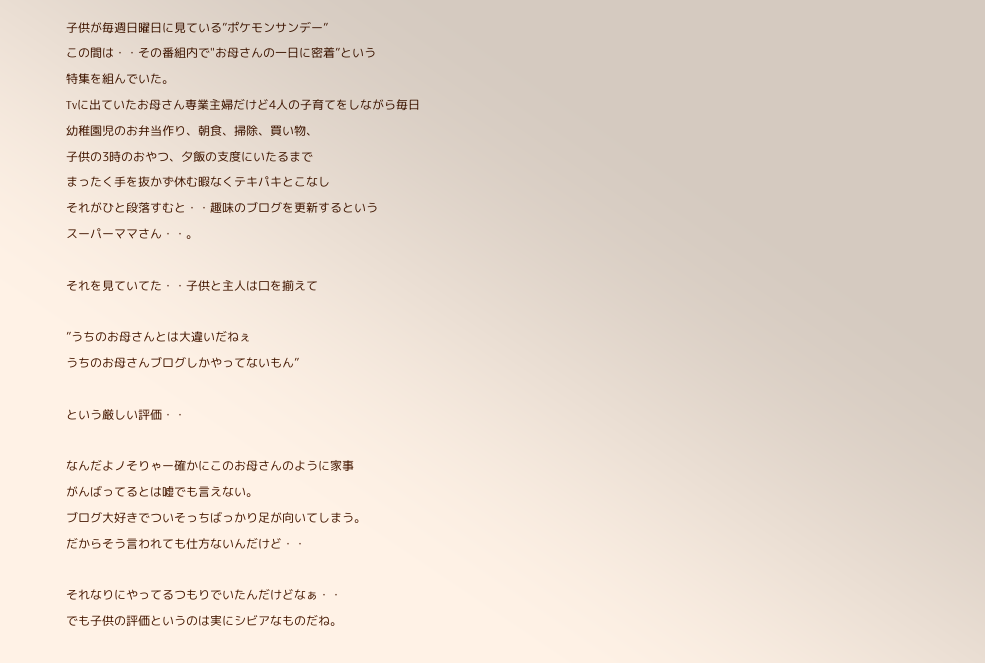子供が毎週日曜日に見ている”ポケモンサンデー”
この間は・・その番組内で"お母さんの一日に密着”という
特集を組んでいた。
Tvに出ていたお母さん専業主婦だけど4人の子育てをしながら毎日
幼稚園児のお弁当作り、朝食、掃除、買い物、
子供の3時のおやつ、夕飯の支度にいたるまで
まったく手を抜かず休む暇なくテキパキとこなし
それがひと段落すむと・・趣味のブログを更新するという
スーパーママさん・・。

それを見ていてた・・子供と主人は口を揃えて

”うちのお母さんとは大違いだねぇ
うちのお母さんブログしかやってないもん”

という厳しい評価・・

なんだよノそりゃー確かにこのお母さんのように家事
がんばってるとは嘘でも言えない。
ブログ大好きでついそっちばっかり足が向いてしまう。
だからそう言われても仕方ないんだけど・・

それなりにやってるつもりでいたんだけどなぁ・・
でも子供の評価というのは実にシビアなものだね。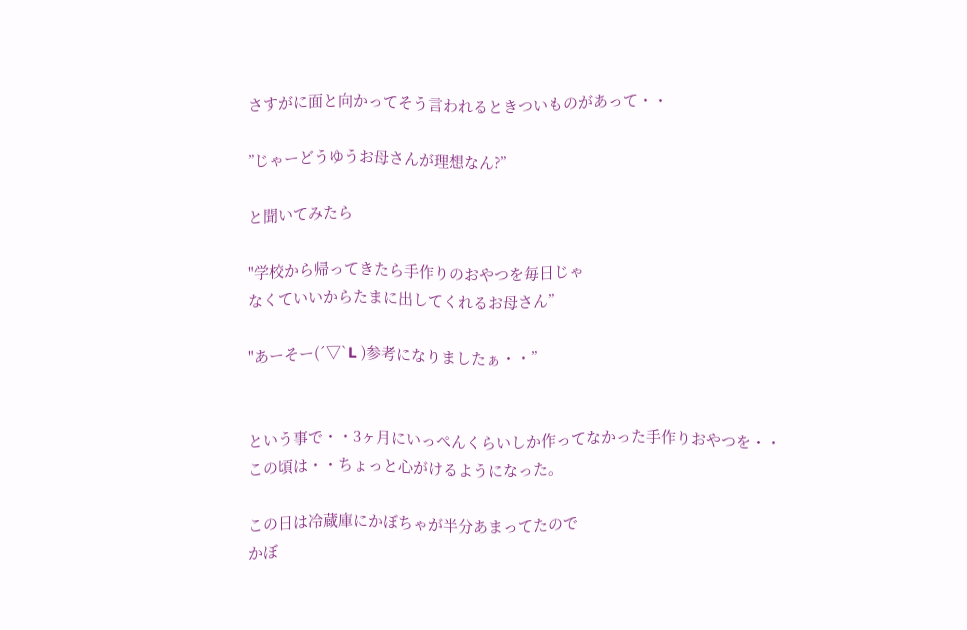さすがに面と向かってそう言われるときついものがあって・・

”じゃーどうゆうお母さんが理想なん?”

と聞いてみたら

"学校から帰ってきたら手作りのおやつを毎日じゃ
なくていいからたまに出してくれるお母さん”

"あーそー(´▽`L )参考になりましたぁ・・”


という事で・・3ヶ月にいっぺんくらいしか作ってなかった手作りおやつを・・
この頃は・・ちょっと心がけるようになった。

この日は冷蔵庫にかぼちゃが半分あまってたので
かぼ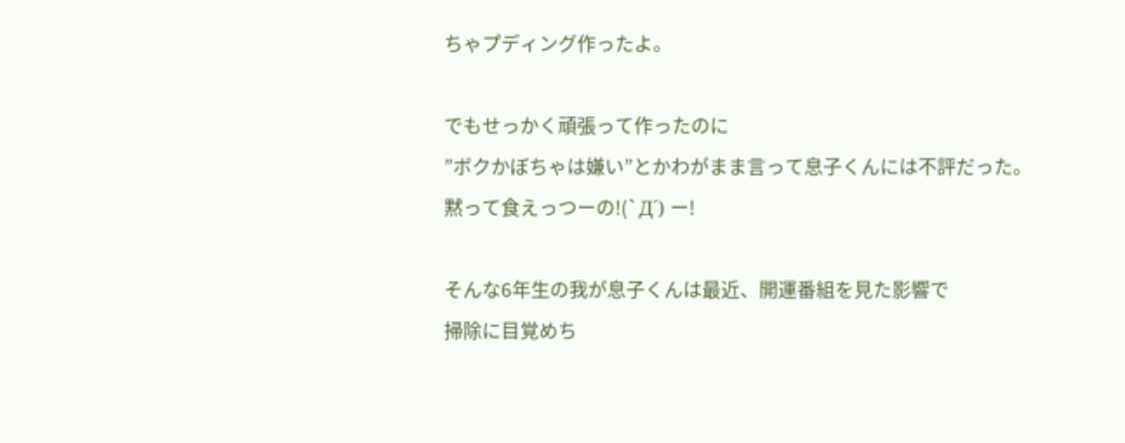ちゃプディング作ったよ。

でもせっかく頑張って作ったのに
”ボクかぼちゃは嫌い”とかわがまま言って息子くんには不評だった。
黙って食えっつーの!(`Д´) ー!

そんな6年生の我が息子くんは最近、開運番組を見た影響で
掃除に目覚めち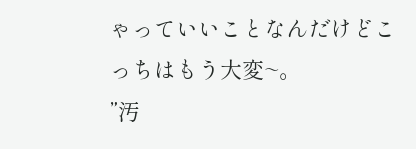ゃっていいことなんだけどこっちはもう大変~。
”汚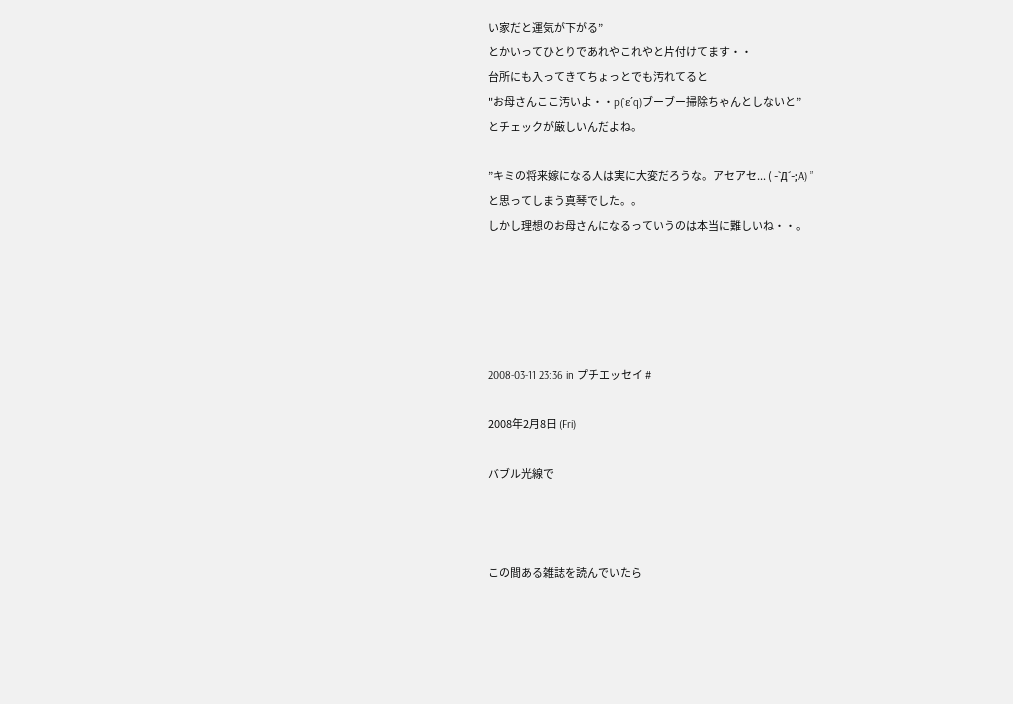い家だと運気が下がる”
とかいってひとりであれやこれやと片付けてます・・
台所にも入ってきてちょっとでも汚れてると
"お母さんここ汚いよ・・p(`ε´q)ブーブー掃除ちゃんとしないと”
とチェックが厳しいんだよね。

”キミの将来嫁になる人は実に大変だろうな。アセアセ... ( -`Д´-;A) ”
と思ってしまう真琴でした。。
しかし理想のお母さんになるっていうのは本当に難しいね・・。





2008-03-11 23:36 in プチエッセイ #

2008年2月8日 (Fri)

バブル光線で



この間ある雑誌を読んでいたら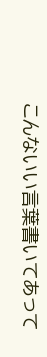こんないい言葉書いてあって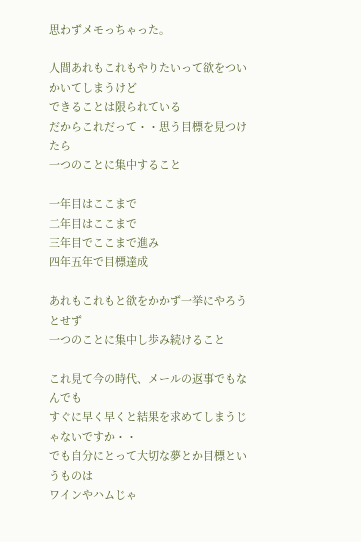思わずメモっちゃった。

人間あれもこれもやりたいって欲をついかいてしまうけど
できることは限られている
だからこれだって・・思う目標を見つけたら
一つのことに集中すること

一年目はここまで
二年目はここまで
三年目でここまで進み
四年五年で目標達成

あれもこれもと欲をかかず一挙にやろうとせず
一つのことに集中し歩み続けること

これ見て今の時代、メールの返事でもなんでも
すぐに早く早くと結果を求めてしまうじゃないですか・・
でも自分にとって大切な夢とか目標というものは
ワインやハムじゃ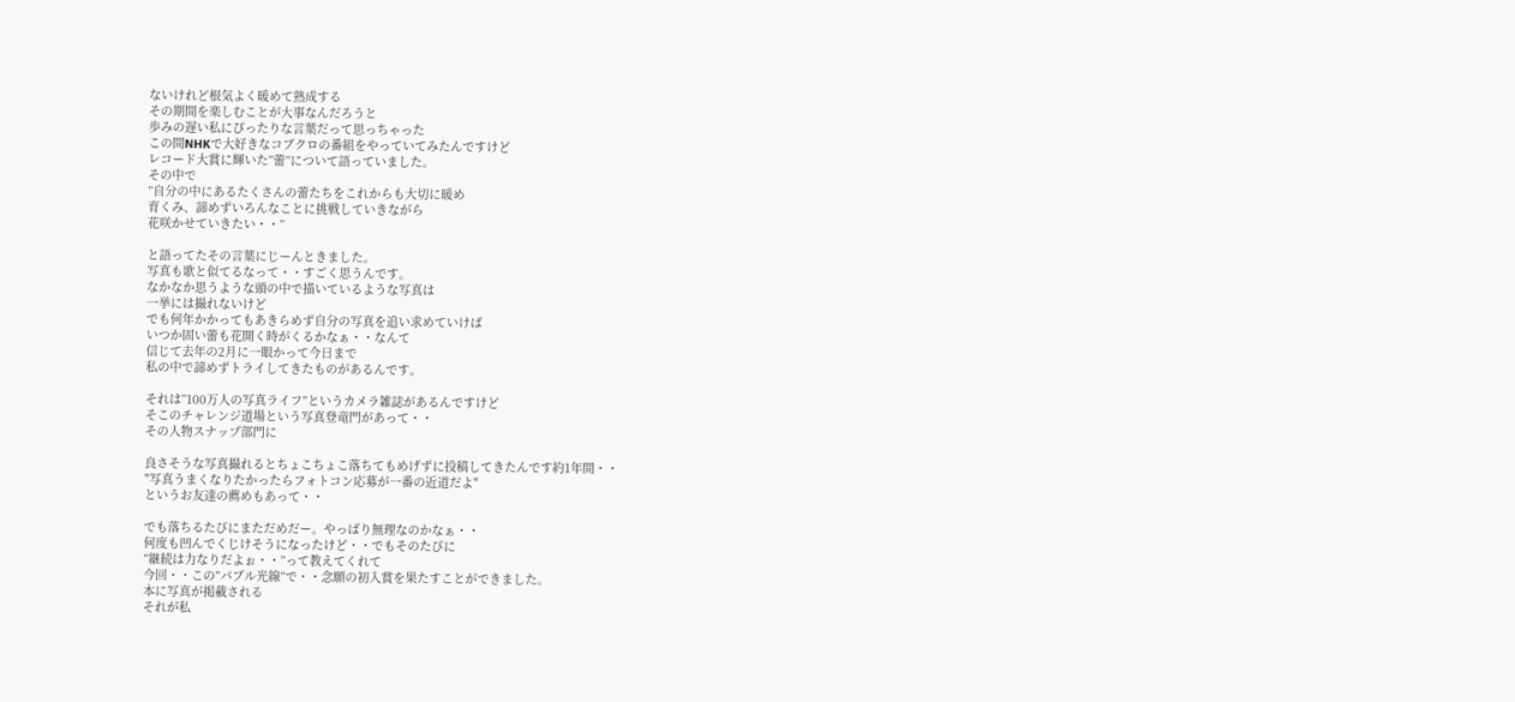ないけれど根気よく暖めて熟成する
その期間を楽しむことが大事なんだろうと
歩みの遅い私にぴったりな言葉だって思っちゃった
この間NHKで大好きなコブクロの番組をやっていてみたんですけど
レコード大賞に輝いた”蕾”について語っていました。
その中で
”自分の中にあるたくさんの蕾たちをこれからも大切に暖め
育くみ、諦めずいろんなことに挑戦していきながら
花咲かせていきたい・・”

と語ってたその言葉にじーんときました。
写真も歌と似てるなって・・すごく思うんです。
なかなか思うような頭の中で描いているような写真は
一挙には撮れないけど
でも何年かかってもあきらめず自分の写真を追い求めていけば
いつか固い蕾も花開く時がくるかなぁ・・なんて
信じて去年の2月に一眼かって今日まで
私の中で諦めずトライしてきたものがあるんです。

それは”100万人の写真ライフ”というカメラ雑誌があるんですけど
そこのチャレンジ道場という写真登竜門があって・・
その人物スナップ部門に

良さそうな写真撮れるとちょこちょこ落ちてもめげずに投稿してきたんです約1年間・・
"写真うまくなりたかったらフォトコン応募が一番の近道だよ"
というお友達の薦めもあって・・

でも落ちるたびにまただめだー。やっぱり無理なのかなぁ・・
何度も凹んでくじけそうになったけど・・でもそのたびに
”継続は力なりだよぉ・・”って教えてくれて
今回・・この”バブル光線”で・・念願の初入賞を果たすことができました。
本に写真が掲載される
それが私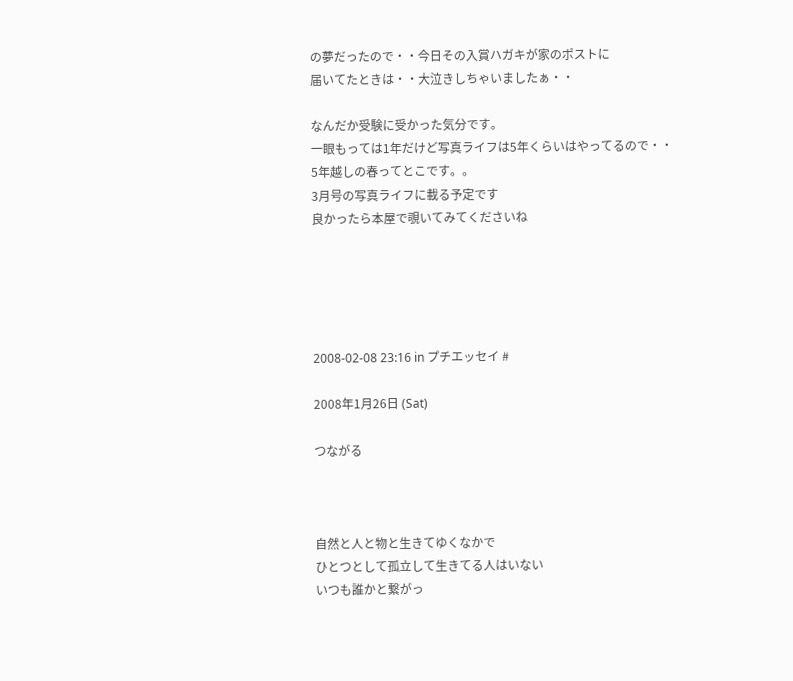の夢だったので・・今日その入賞ハガキが家のポストに
届いてたときは・・大泣きしちゃいましたぁ・・

なんだか受験に受かった気分です。
一眼もっては1年だけど写真ライフは5年くらいはやってるので・・
5年越しの春ってとこです。。
3月号の写真ライフに載る予定です
良かったら本屋で覗いてみてくださいね





2008-02-08 23:16 in プチエッセイ #

2008年1月26日 (Sat)

つながる



自然と人と物と生きてゆくなかで
ひとつとして孤立して生きてる人はいない
いつも誰かと繋がっ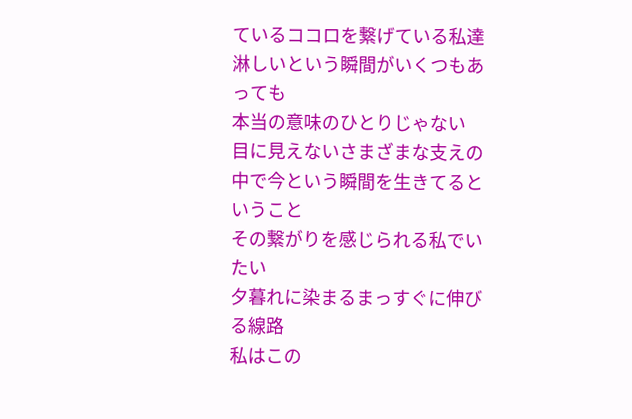ているココロを繋げている私達
淋しいという瞬間がいくつもあっても
本当の意味のひとりじゃない
目に見えないさまざまな支えの中で今という瞬間を生きてるということ
その繋がりを感じられる私でいたい
夕暮れに染まるまっすぐに伸びる線路
私はこの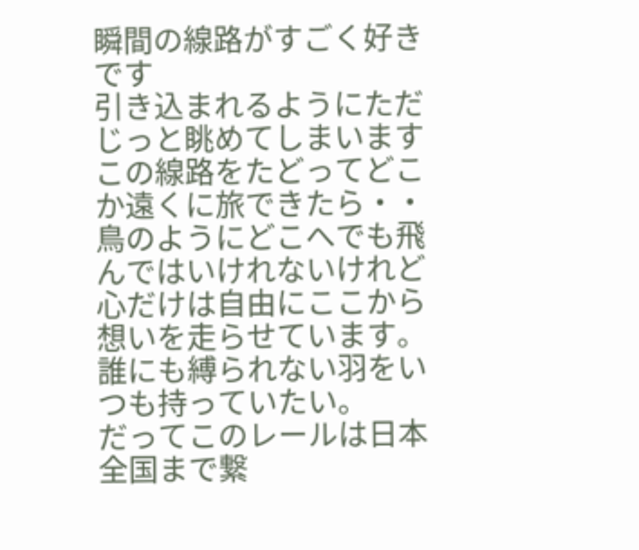瞬間の線路がすごく好きです
引き込まれるようにただじっと眺めてしまいます
この線路をたどってどこか遠くに旅できたら・・
鳥のようにどこへでも飛んではいけれないけれど
心だけは自由にここから想いを走らせています。
誰にも縛られない羽をいつも持っていたい。
だってこのレールは日本全国まで繋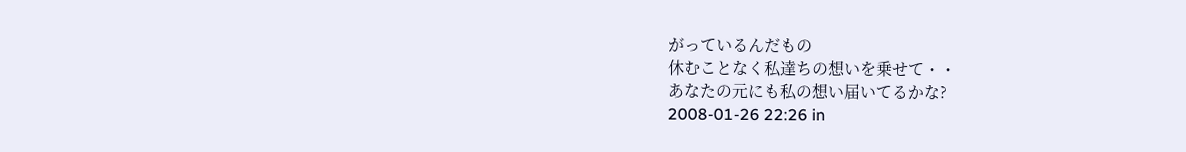がっているんだもの
休むことなく私達ちの想いを乗せて・・
あなたの元にも私の想い届いてるかな?
2008-01-26 22:26 in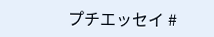プチエッセイ #